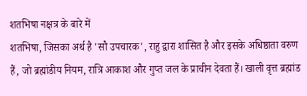शतभिषा नक्षत्र के बारे में
शतभिषा, जिसका अर्थ है 'सौ उपचारक', राहु द्वारा शासित है और इसके अधिष्ठाता वरुण हैं, जो ब्रह्मांडीय नियम, रात्रि आकाश और गुप्त जल के प्राचीन देवता हैं। खाली वृत्त ब्रह्मांड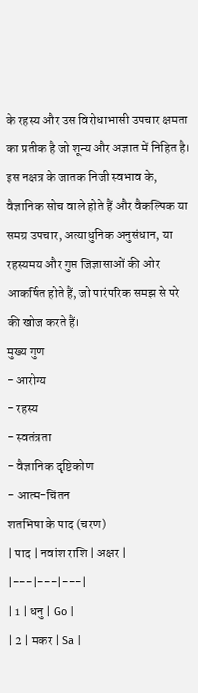के रहस्य और उस विरोधाभासी उपचार क्षमता का प्रतीक है जो शून्य और अज्ञात में निहित है। इस नक्षत्र के जातक निजी स्वभाव के, वैज्ञानिक सोच वाले होते हैं और वैकल्पिक या समग्र उपचार, अत्याधुनिक अनुसंधान, या रहस्यमय और गुप्त जिज्ञासाओं की ओर आकर्षित होते हैं, जो पारंपरिक समझ से परे की खोज करते हैं।
मुख्य गुण
- आरोग्य
- रहस्य
- स्वतंत्रता
- वैज्ञानिक दृष्टिकोण
- आत्म-चिंतन
शतभिषा के पाद (चरण)
| पाद | नवांश राशि | अक्षर |
|---|---|---|
| 1 | धनु | Go |
| 2 | मकर | Sa |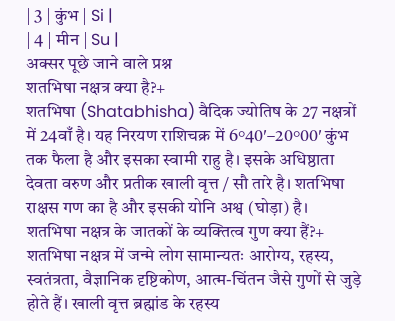| 3 | कुंभ | Si |
| 4 | मीन | Su |
अक्सर पूछे जाने वाले प्रश्न
शतभिषा नक्षत्र क्या है?+
शतभिषा (Shatabhisha) वैदिक ज्योतिष के 27 नक्षत्रों में 24वाँ है। यह निरयण राशिचक्र में 6°40′–20°00′ कुंभ तक फैला है और इसका स्वामी राहु है। इसके अधिष्ठाता देवता वरुण और प्रतीक खाली वृत्त / सौ तारे है। शतभिषा राक्षस गण का है और इसकी योनि अश्व (घोड़ा) है।
शतभिषा नक्षत्र के जातकों के व्यक्तित्व गुण क्या हैं?+
शतभिषा नक्षत्र में जन्मे लोग सामान्यतः आरोग्य, रहस्य, स्वतंत्रता, वैज्ञानिक दृष्टिकोण, आत्म-चिंतन जैसे गुणों से जुड़े होते हैं। खाली वृत्त ब्रह्मांड के रहस्य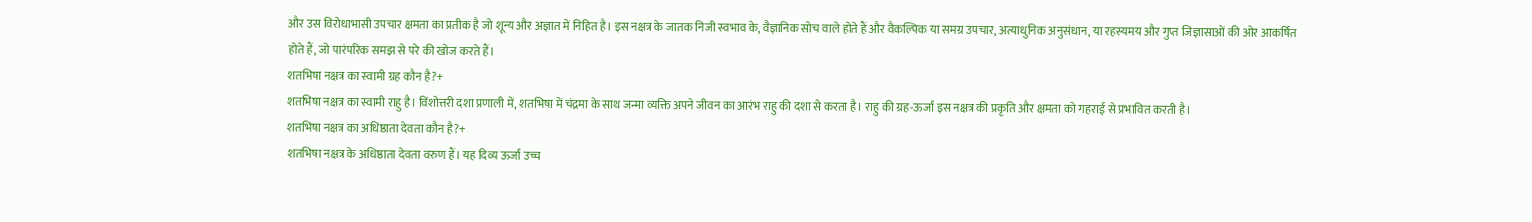और उस विरोधाभासी उपचार क्षमता का प्रतीक है जो शून्य और अज्ञात में निहित है। इस नक्षत्र के जातक निजी स्वभाव के, वैज्ञानिक सोच वाले होते हैं और वैकल्पिक या समग्र उपचार, अत्याधुनिक अनुसंधान, या रहस्यमय और गुप्त जिज्ञासाओं की ओर आकर्षित होते हैं, जो पारंपरिक समझ से परे की खोज करते हैं।
शतभिषा नक्षत्र का स्वामी ग्रह कौन है?+
शतभिषा नक्षत्र का स्वामी राहु है। विंशोत्तरी दशा प्रणाली में, शतभिषा में चंद्रमा के साथ जन्मा व्यक्ति अपने जीवन का आरंभ राहु की दशा से करता है। राहु की ग्रह-ऊर्जा इस नक्षत्र की प्रकृति और क्षमता को गहराई से प्रभावित करती है।
शतभिषा नक्षत्र का अधिष्ठाता देवता कौन है?+
शतभिषा नक्षत्र के अधिष्ठाता देवता वरुण हैं। यह दिव्य ऊर्जा उच्च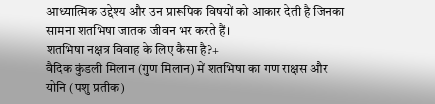आध्यात्मिक उद्देश्य और उन प्रारूपिक विषयों को आकार देती है जिनका सामना शतभिषा जातक जीवन भर करते हैं।
शतभिषा नक्षत्र विवाह के लिए कैसा है?+
वैदिक कुंडली मिलान (गुण मिलान) में शतभिषा का गण राक्षस और योनि (पशु प्रतीक)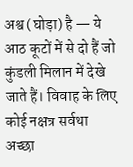अश्व (घोड़ा) है — ये आठ कूटों में से दो हैं जो कुंडली मिलान में देखे जाते हैं। विवाह के लिए कोई नक्षत्र सर्वथा अच्छा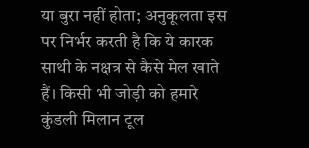या बुरा नहीं होता; अनुकूलता इस पर निर्भर करती है कि ये कारक साथी के नक्षत्र से कैसे मेल खाते हैं। किसी भी जोड़ी को हमारे कुंडली मिलान टूल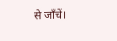से जाँचें।